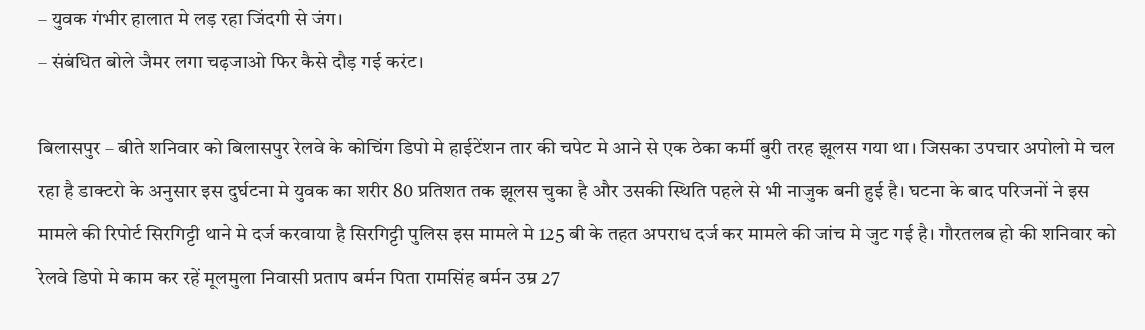– युवक गंभीर हालात मे लड़ रहा जिंदगी से जंग।
– संबंधित बोले जैमर लगा चढ़जाओ फिर कैसे दौड़ गई करंट।

बिलासपुर – बीते शनिवार को बिलासपुर रेलवे के कोचिंग डिपो मे हाईटेंशन तार की चपेट मे आने से एक ठेका कर्मी बुरी तरह झूलस गया था। जिसका उपचार अपोलो मे चल रहा है डाक्टरो के अनुसार इस दुर्घटना मे युवक का शरीर 80 प्रतिशत तक झूलस चुका है और उसकी स्थिति पहले से भी नाजुक बनी हुई है। घटना के बाद परिजनों ने इस मामले की रिपोर्ट सिरगिट्टी थाने मे दर्ज करवाया है सिरगिट्टी पुलिस इस मामले मे 125 बी के तहत अपराध दर्ज कर मामले की जांच मे जुट गई है। गौरतलब हो की शनिवार को रेलवे डिपो मे काम कर रहें मूलमुला निवासी प्रताप बर्मन पिता रामसिंह बर्मन उम्र 27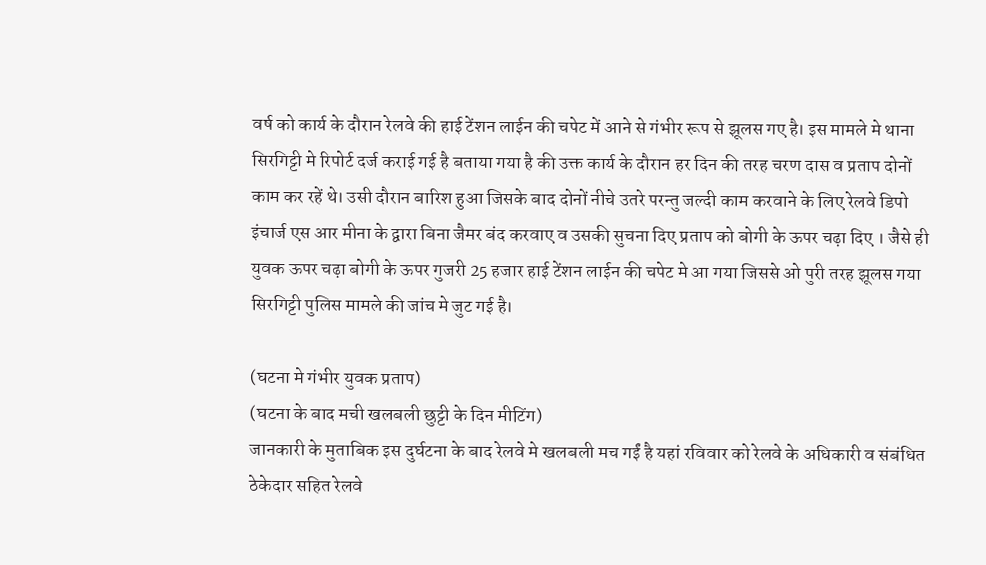वर्ष को कार्य के दौरान रेलवे की हाई टेंशन लाईन की चपेट में आने से गंभीर रूप से झूलस गए है। इस मामले मे थाना सिरगिट्टी मे रिपोर्ट दर्ज कराई गई है बताया गया है की उक्त कार्य के दौरान हर दिन की तरह चरण दास व प्रताप दोनों काम कर रहें थे। उसी दौरान बारिश हुआ जिसके बाद दोनों नीचे उतरे परन्तु जल्दी काम करवाने के लिए रेलवे डिपो इंचार्ज एस आर मीना के द्वारा बिना जैमर बंद करवाए व उसकी सुचना दिए प्रताप को बोगी के ऊपर चढ़ा दिए । जैसे ही युवक ऊपर चढ़ा बोगी के ऊपर गुजरी 25 हजार हाई टेंशन लाईन की चपेट मे आ गया जिससे ओ पुरी तरह झूलस गया सिरगिट्टी पुलिस मामले की जांच मे जुट गई है।

(घटना मे गंभीर युवक प्रताप)
(घटना के बाद मची खलबली छुट्टी के दिन मीटिंग)
जानकारी के मुताबिक इस दुर्घटना के बाद रेलवे मे खलबली मच गईं है यहां रविवार को रेलवे के अधिकारी व संबंधित ठेकेदार सहित रेलवे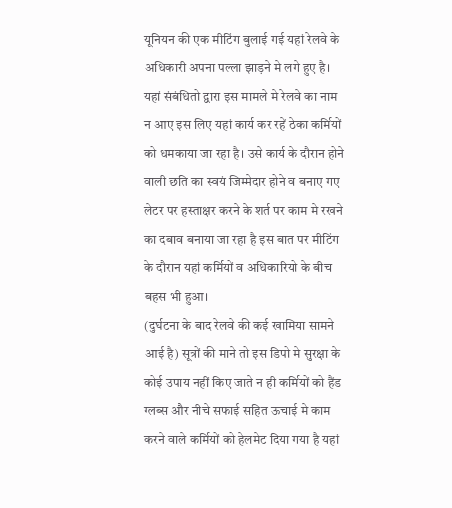यूनियन की एक मीटिंग बुलाई गई यहां रेलवे के अधिकारी अपना पल्ला झाड़ने मे लगे हुए है। यहां संबंधितो द्वारा इस मामले मे रेलवे का नाम न आए इस लिए यहां कार्य कर रहें ठेका कर्मियों को धमकाया जा रहा है। उसे कार्य के दौरान होने वाली छति का स्वयं जिम्मेदार होने व बनाए गए लेटर पर हस्ताक्षर करने के शर्त पर काम मे रखने का दबाव बनाया जा रहा है इस बात पर मीटिंग के दौरान यहां कर्मियों व अधिकारियो के बीच बहस भी हुआ।
(दुर्घटना के बाद रेलवे की कई खामिया सामने आई है) सूत्रों की माने तो इस डिपो मे सुरक्षा के कोई उपाय नहीं किए जाते न ही कर्मियों को हैंड ग्लब्स और नीचे सफाई सहित ऊचाई मे काम करने वाले कर्मियों को हेलमेट दिया गया है यहां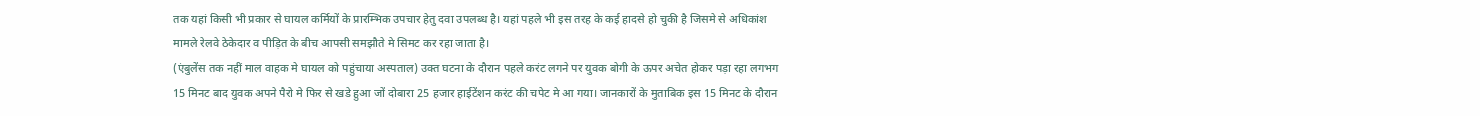तक यहां किसी भी प्रकार से घायल कर्मियों के प्रारम्भिक उपचार हेतु दवा उपलब्ध है। यहां पहले भी इस तरह के कई हादसे हो चुकी है जिसमे से अधिकांश मामले रेलवे ठेकेदार व पीड़ित के बीच आपसी समझौते मे सिमट कर रहा जाता है।
(एंबुलेंस तक नहीं माल वाहक मे घायल को पहुंचाया अस्पताल) उक्त घटना के दौरान पहले करंट लगने पर युवक बोगी के ऊपर अचेत होकर पड़ा रहा लगभग 15 मिनट बाद युवक अपने पैरो मे फिर से खडे हुआ जों दोबारा 25 हजार हाईटेंशन करंट की चपेट मे आ गया। जानकारों के मुताबिक इस 15 मिनट के दौरान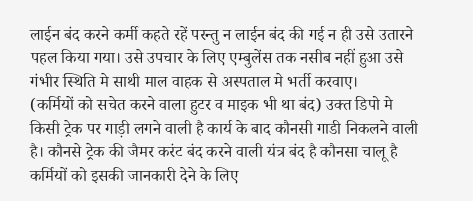लाईन बंद करने कर्मी कहते रहें परन्तु न लाईन बंद की गई न ही उसे उतारने पहल किया गया। उसे उपचार के लिए एम्बुलेंस तक नसीब नहीं हुआ उसे गंभीर स्थिति मे साथी माल वाहक से अस्पताल मे भर्ती करवाए।
(कर्मियों को सचेत करने वाला हुटर व माइक भी था बंद) उक्त डिपो मे किसी ट्रेक पर गाड़ी लगने वाली है कार्य के बाद कौनसी गाडी निकलने वाली है। कौनसे ट्रेक की जैमर करंट बंद करने वाली यंत्र बंद है कौनसा चालू है कर्मियों को इसकी जानकारी देने के लिए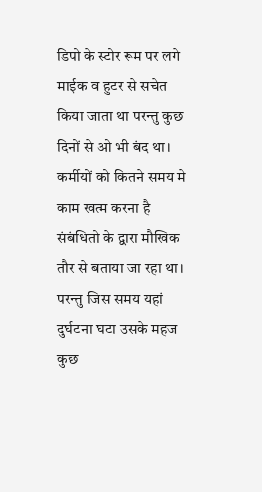डिपो के स्टोर रूम पर लगे माईक व हुटर से सचेत किया जाता था परन्तु कुछ दिनों से ओ भी बंद था। कर्मीयों को कितने समय मे काम खत्म करना है संबंधितो के द्वारा मौखिक तौर से बताया जा रहा था। परन्तु जिस समय यहां दुर्घटना घटा उसके महज कुछ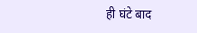ही घंटे बाद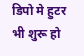डिपो मे हुटर भी शुरू हो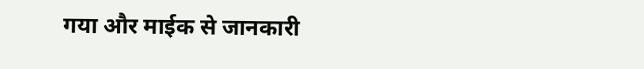गया और माईक से जानकारी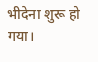भीदेना शुरू हो
गया।